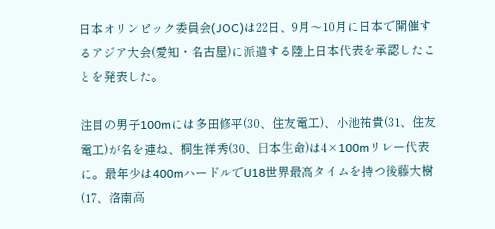日本オリンピック委員会(JOC)は22日、9月〜10月に日本で開催するアジア大会(愛知・名古屋)に派遣する陸上日本代表を承認したことを発表した。

注目の男子100mには多田修平(30、住友電工)、小池祐貴(31、住友電工)が名を連ね、桐生祥秀(30、⽇本⽣命)は4×100mリレー代表に。最年少は400mハードルでU18世界最高タイムを持つ後藤大樹(17、洛南⾼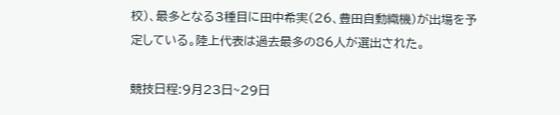校)、最多となる3種目に田中希実(26、豊田自動織機)が出場を予定している。陸上代表は過去最多の86人が選出された。

競技日程:9月23日~29日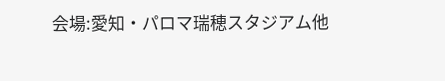会場:愛知・パロマ瑞穂スタジアム他